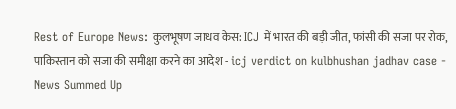Rest of Europe News: कुलभूषण जाधव केस: ICJ में भारत की बड़ी जीत, फांसी की सजा पर रोक, पाकिस्तान को सजा की समीक्षा करने का आदेश - icj verdict on kulbhushan jadhav case - News Summed Up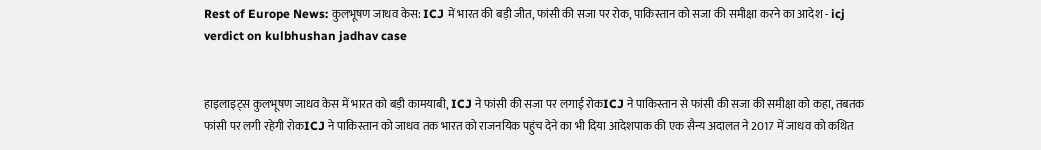Rest of Europe News: कुलभूषण जाधव केस: ICJ में भारत की बड़ी जीत, फांसी की सजा पर रोक, पाकिस्तान को सजा की समीक्षा करने का आदेश - icj verdict on kulbhushan jadhav case


हाइलाइट्स कुलभूषण जाधव केस में भारत को बड़ी कामयाबी, ICJ ने फांसी की सजा पर लगाई रोकICJ ने पाकिस्तान से फांसी की सजा की समीक्षा को कहा, तबतक फांसी पर लगी रहेगी रोकICJ ने पाकिस्तान को जाधव तक भारत को राजनयिक पहुंच देने का भी दिया आदेशपाक की एक सैन्य अदालत ने 2017 में जाधव को कथित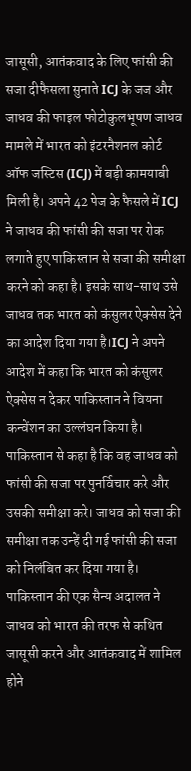जासूसी, आतंकवाद के लिए फांसी की सजा दीफैसला सुनाते ICJ के जज और जाधव की फाइल फोटोकुलभूषण जाधव मामले में भारत को इंटरनैशनल कोर्ट ऑफ जस्टिस (ICJ) में बड़ी कामयाबी मिली है। अपने 42 पेज के फैसले में ICJ ने जाधव की फांसी की सजा पर रोक लगाते हुए पाकिस्तान से सजा की समीक्षा करने को कहा है। इसके साथ-साथ उसे जाधव तक भारत को कंसुलर ऐक्सेस देने का आदेश दिया गया है।ICJ ने अपने आदेश में कहा कि भारत को कंसुलर ऐक्सेस न देकर पाकिस्तान ने वियना कन्वेंशन का उल्लंघन किया है। पाकिस्तान से कहा है कि वह जाधव को फांसी की सजा पर पुनर्विचार करे और उसकी समीक्षा करे। जाधव को सजा की समीक्षा तक उन्हें दी गई फांसी की सजा को निलंबित कर दिया गया है। पाकिस्तान की एक सैन्य अदालत ने जाधव को भारत की तरफ से कथित जासूसी करने और आतंकवाद में शामिल होने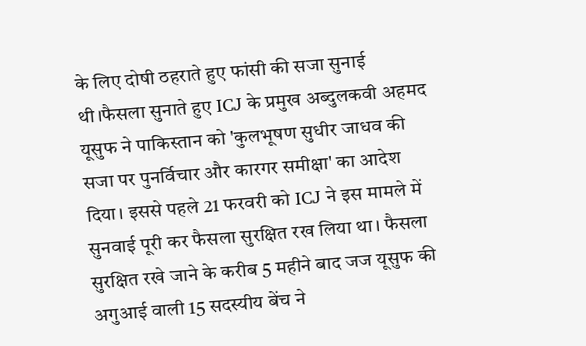के लिए दोषी ठहराते हुए फांसी की सजा सुनाई थी।फैसला सुनाते हुए ICJ के प्रमुख अब्दुलकवी अहमद यूसुफ ने पाकिस्तान को 'कुलभूषण सुधीर जाधव की सजा पर पुनर्विचार और कारगर समीक्षा' का आदेश दिया। इससे पहले 21 फरवरी को ICJ ने इस मामले में सुनवाई पूरी कर फैसला सुरक्षित रख लिया था। फैसला सुरक्षित रखे जाने के करीब 5 महीने बाद जज यूसुफ की अगुआई वाली 15 सदस्यीय बेंच ने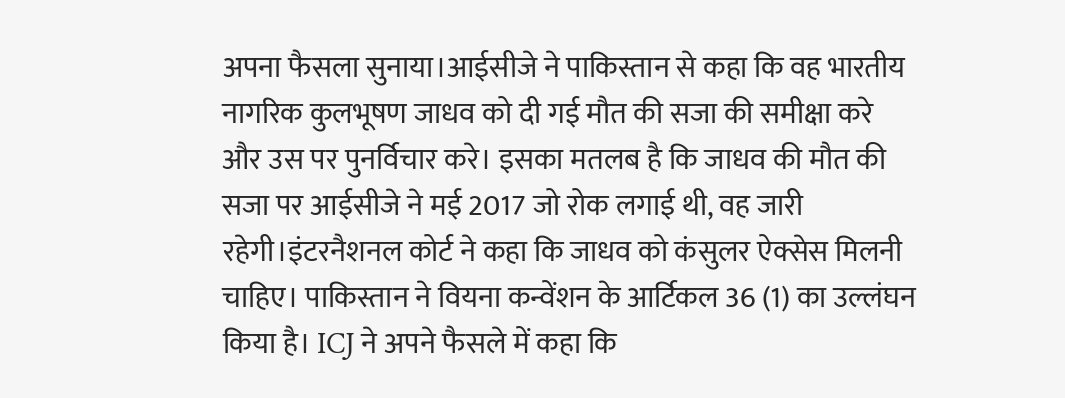अपना फैसला सुनाया।आईसीजे ने पाकिस्तान से कहा कि वह भारतीय नागरिक कुलभूषण जाधव को दी गई मौत की सजा की समीक्षा करे और उस पर पुनर्विचार करे। इसका मतलब है कि जाधव की मौत की सजा पर आईसीजे ने मई 2017 जो रोक लगाई थी, वह जारी रहेगी।इंटरनैशनल कोर्ट ने कहा कि जाधव को कंसुलर ऐक्सेस मिलनी चाहिए। पाकिस्तान ने वियना कन्वेंशन के आर्टिकल 36 (1) का उल्लंघन किया है। ICJ ने अपने फैसले में कहा कि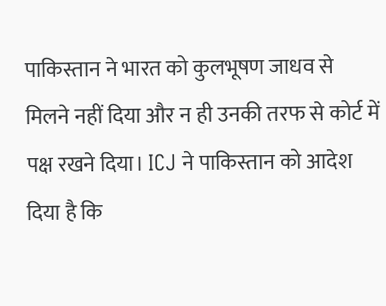पाकिस्तान ने भारत को कुलभूषण जाधव से मिलने नहीं दिया और न ही उनकी तरफ से कोर्ट में पक्ष रखने दिया। ICJ ने पाकिस्तान को आदेश दिया है कि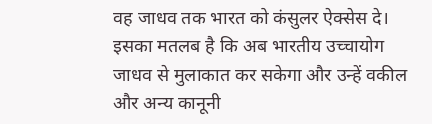वह जाधव तक भारत को कंसुलर ऐक्सेस दे। इसका मतलब है कि अब भारतीय उच्चायोग जाधव से मुलाकात कर सकेगा और उन्हें वकील और अन्य कानूनी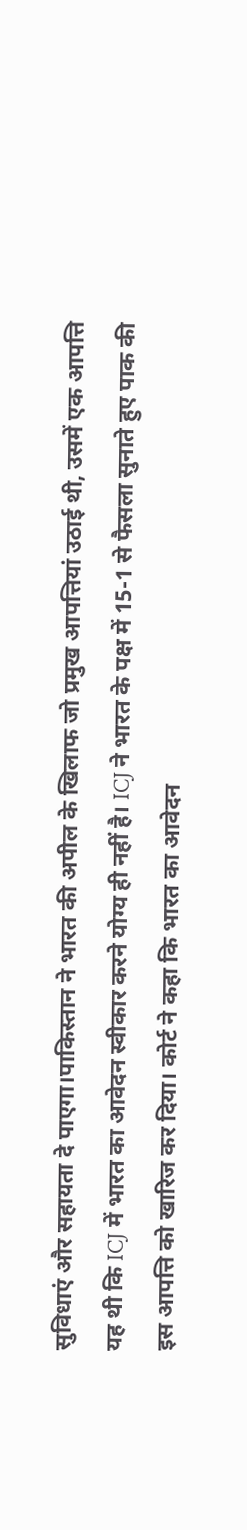सुविधाएं और सहायता दे पाएगा।पाकिस्तान ने भारत की अपील के खिलाफ जो प्रमुख आपत्तियां उठाई थी, उसमें एक आपत्ति यह थी कि ICJ में भारत का आवेदन स्वीकार करने योग्य ही नहीं है। ICJ ने भारत के पक्ष में 15-1 से फैसला सुनाते हुए पाक की इस आपत्ति को खारिज कर दिया। कोर्ट ने कहा कि भारत का आवेदन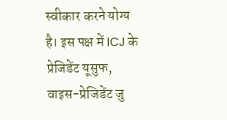स्वीकार करने योग्य है। इस पक्ष में ICJ के प्रेजिडेंट यूसुफ, वाइस-प्रेजिडेंट जु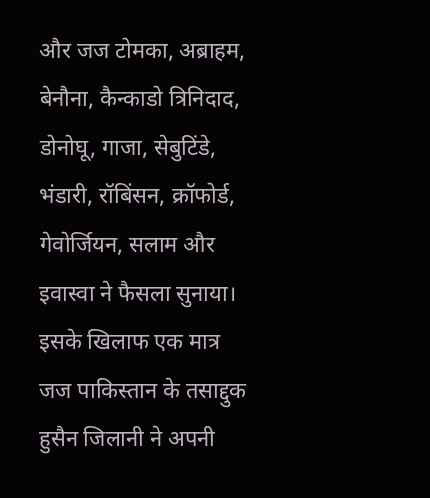और जज टोमका, अब्राहम, बेनौना, कैन्काडो त्रिनिदाद, डोनोघू, गाजा, सेबुटिंडे, भंडारी, रॉबिंसन, क्रॉफोर्ड, गेवोर्जियन, सलाम और इवास्वा ने फैसला सुनाया। इसके खिलाफ एक मात्र जज पाकिस्तान के तसाद्दुक हुसैन जिलानी ने अपनी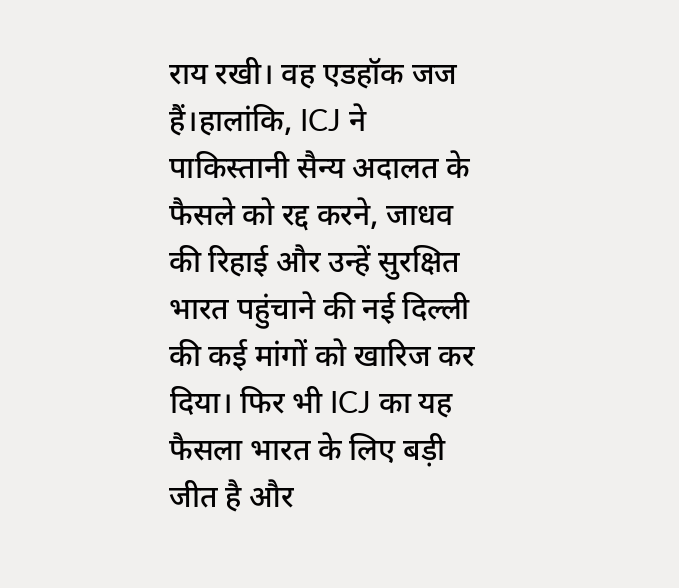राय रखी। वह एडहॉक जज हैं।हालांकि, ICJ ने पाकिस्तानी सैन्य अदालत के फैसले को रद्द करने, जाधव की रिहाई और उन्हें सुरक्षित भारत पहुंचाने की नई दिल्ली की कई मांगों को खारिज कर दिया। फिर भी ICJ का यह फैसला भारत के लिए बड़ी जीत है और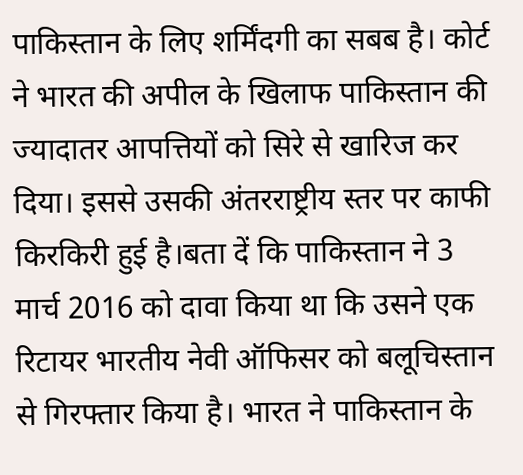पाकिस्तान के लिए शर्मिंदगी का सबब है। कोर्ट ने भारत की अपील के खिलाफ पाकिस्तान की ज्यादातर आपत्तियों को सिरे से खारिज कर दिया। इससे उसकी अंतरराष्ट्रीय स्तर पर काफी किरकिरी हुई है।बता दें कि पाकिस्तान ने 3 मार्च 2016 को दावा किया था कि उसने एक रिटायर भारतीय नेवी ऑफिसर को बलूचिस्तान से गिरफ्तार किया है। भारत ने पाकिस्तान के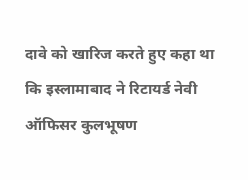दावे को खारिज करते हुए कहा था कि इस्लामाबाद ने रिटायर्ड नेवी ऑफिसर कुलभूषण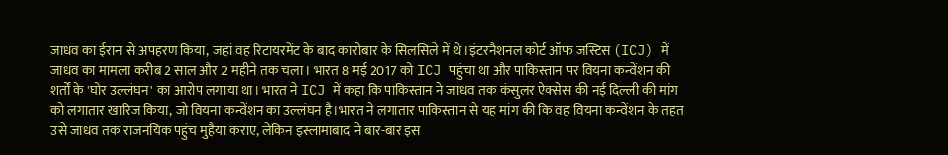जाधव का ईरान से अपहरण किया, जहां वह रिटायरमेंट के बाद कारोबार के सिलसिले में थे।इंटरनैशनल कोर्ट ऑफ जस्टिस (ICJ) में जाधव का मामला करीब 2 साल और 2 महीने तक चला। भारत 8 मई 2017 को ICJ पहुंचा था और पाकिस्तान पर वियना कन्वेंशन की शर्तों के 'घोर उल्लंघन' का आरोप लगाया था। भारत ने ICJ में कहा कि पाकिस्तान ने जाधव तक कंसुलर ऐक्सेस की नई दिल्ली की मांग को लगातार खारिज किया, जो वियना कन्वेंशन का उल्लंघन है।भारत ने लगातार पाकिस्तान से यह मांग की कि वह वियना कन्वेंशन के तहत उसे जाधव तक राजनयिक पहुंच मुहैया कराए, लेकिन इस्लामाबाद ने बार-बार इस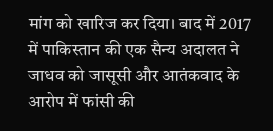मांग को खारिज कर दिया। बाद में 2017 में पाकिस्तान की एक सैन्य अदालत ने जाधव को जासूसी और आतंकवाद के आरोप में फांसी की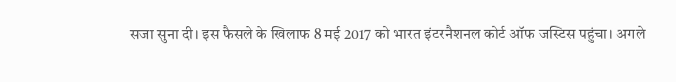सजा सुना दी। इस फैसले के खिलाफ 8 मई 2017 को भारत इंटरनैशनल कोर्ट ऑफ जस्टिस पहुंचा। अगले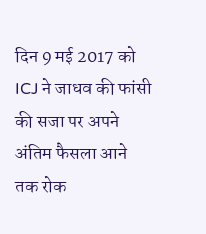दिन 9 मई 2017 को ICJ ने जाधव की फांसी की सजा पर अपने अंतिम फैसला आने तक रोक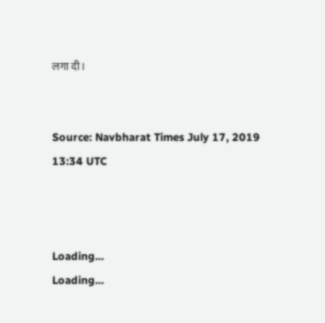लगा दी।


Source: Navbharat Times July 17, 2019 13:34 UTC



Loading...
Loading...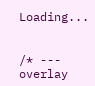Loading...


/* --- overlay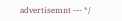advertisemnt --- */